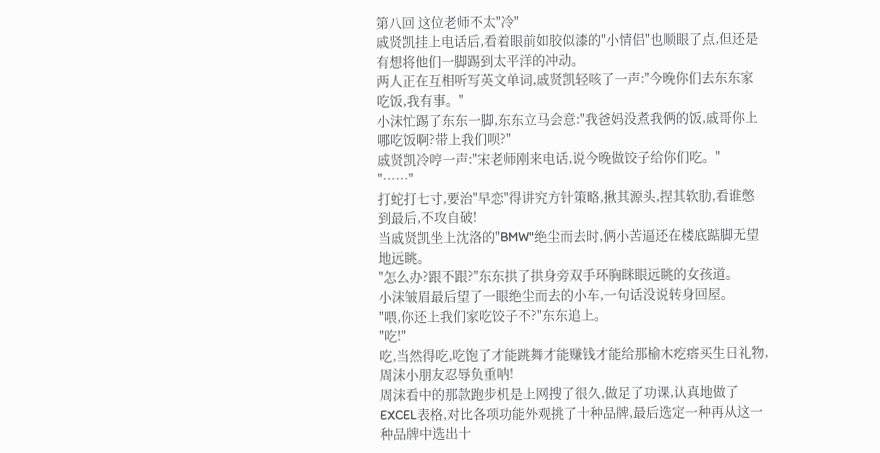第八回 这位老师不太"冷"
戚贤凯挂上电话后,看着眼前如胶似漆的"小情侣"也顺眼了点,但还是有想将他们一脚踢到太平洋的冲动。
两人正在互相听写英文单词,戚贤凯轻咳了一声:"今晚你们去东东家吃饭,我有事。"
小沫忙踢了东东一脚,东东立马会意:"我爸妈没煮我俩的饭,戚哥你上哪吃饭啊?带上我们呗?"
戚贤凯冷哼一声:"宋老师刚来电话,说今晚做饺子给你们吃。"
"……"
打蛇打七寸,要治"早恋"得讲究方针策略,揪其源头,捏其软肋,看谁憋到最后,不攻自破!
当戚贤凯坐上沈洛的"BMW"绝尘而去时,俩小苦逼还在楼底踮脚无望地远眺。
"怎么办?跟不跟?"东东拱了拱身旁双手环胸眯眼远眺的女孩道。
小沫皱眉最后望了一眼绝尘而去的小车,一句话没说转身回屋。
"喂,你还上我们家吃饺子不?"东东追上。
"吃!"
吃,当然得吃,吃饱了才能跳舞才能赚钱才能给那榆木疙瘩买生日礼物,周沫小朋友忍辱负重呐!
周沫看中的那款跑步机是上网搜了很久,做足了功课,认真地做了EXCEL表格,对比各项功能外观挑了十种品牌,最后选定一种再从这一种品牌中选出十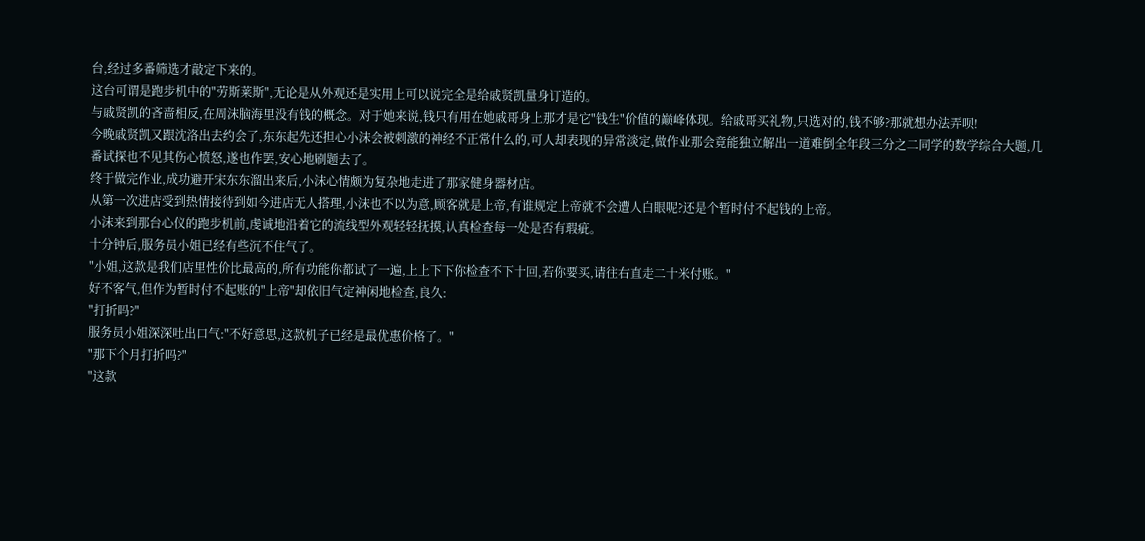台,经过多番筛选才敲定下来的。
这台可谓是跑步机中的"劳斯莱斯",无论是从外观还是实用上可以说完全是给戚贤凯量身订造的。
与戚贤凯的吝啬相反,在周沫脑海里没有钱的概念。对于她来说,钱只有用在她戚哥身上那才是它"钱生"价值的巅峰体现。给戚哥买礼物,只选对的,钱不够?那就想办法弄呗!
今晚戚贤凯又跟沈洛出去约会了,东东起先还担心小沫会被刺激的神经不正常什么的,可人却表现的异常淡定,做作业那会竟能独立解出一道难倒全年段三分之二同学的数学综合大题,几番试探也不见其伤心愤怒,遂也作罢,安心地刷题去了。
终于做完作业,成功避开宋东东溜出来后,小沫心情颇为复杂地走进了那家健身器材店。
从第一次进店受到热情接待到如今进店无人搭理,小沫也不以为意,顾客就是上帝,有谁规定上帝就不会遭人白眼呢?还是个暂时付不起钱的上帝。
小沫来到那台心仪的跑步机前,虔诚地沿着它的流线型外观轻轻抚摸,认真检查每一处是否有瑕疵。
十分钟后,服务员小姐已经有些沉不住气了。
"小姐,这款是我们店里性价比最高的,所有功能你都试了一遍,上上下下你检查不下十回,若你要买,请往右直走二十米付账。"
好不客气,但作为暂时付不起账的"上帝"却依旧气定神闲地检查,良久:
"打折吗?"
服务员小姐深深吐出口气:"不好意思,这款机子已经是最优惠价格了。"
"那下个月打折吗?"
"这款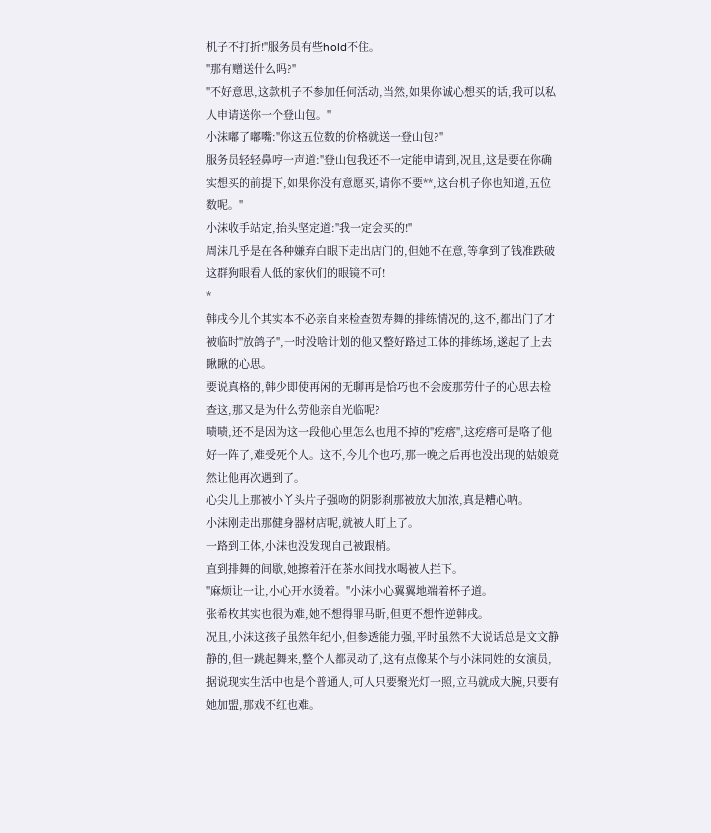机子不打折!"服务员有些hold不住。
"那有赠送什么吗?"
"不好意思,这款机子不参加任何活动,当然,如果你诚心想买的话,我可以私人申请送你一个登山包。"
小沫嘟了嘟嘴:"你这五位数的价格就送一登山包?"
服务员轻轻鼻哼一声道:"登山包我还不一定能申请到,况且,这是要在你确实想买的前提下,如果你没有意愿买,请你不要**,这台机子你也知道,五位数呢。"
小沫收手站定,抬头坚定道:"我一定会买的!"
周沫几乎是在各种嫌弃白眼下走出店门的,但她不在意,等拿到了钱准跌破这群狗眼看人低的家伙们的眼镜不可!
*
韩戌今儿个其实本不必亲自来检查贺寿舞的排练情况的,这不,都出门了才被临时"放鸽子",一时没啥计划的他又整好路过工体的排练场,遂起了上去瞅瞅的心思。
要说真格的,韩少即使再闲的无聊再是恰巧也不会废那劳什子的心思去检查这,那又是为什么劳他亲自光临呢?
啧啧,还不是因为这一段他心里怎么也甩不掉的"疙瘩",这疙瘩可是咯了他好一阵了,难受死个人。这不,今儿个也巧,那一晚之后再也没出现的姑娘竟然让他再次遇到了。
心尖儿上那被小丫头片子强吻的阴影刹那被放大加浓,真是糟心呐。
小沫刚走出那健身器材店呢,就被人盯上了。
一路到工体,小沫也没发现自己被跟梢。
直到排舞的间歇,她擦着汗在茶水间找水喝被人拦下。
"麻烦让一让,小心开水烫着。"小沫小心翼翼地端着杯子道。
张希枚其实也很为难,她不想得罪马盺,但更不想忤逆韩戌。
况且,小沫这孩子虽然年纪小,但参透能力强,平时虽然不大说话总是文文静静的,但一跳起舞来,整个人都灵动了,这有点像某个与小沫同姓的女演员,据说现实生活中也是个普通人,可人只要聚光灯一照,立马就成大腕,只要有她加盟,那戏不红也难。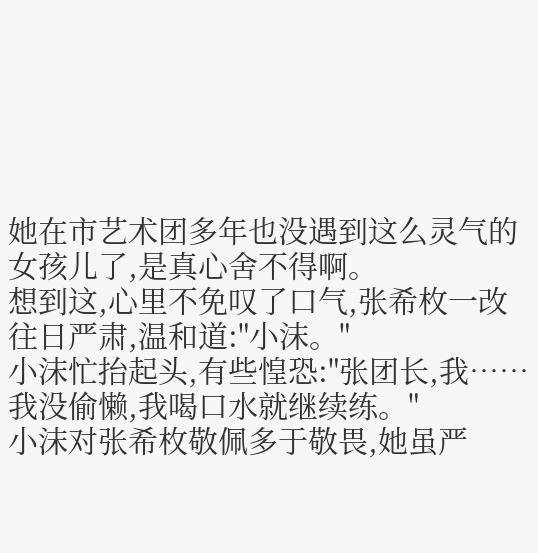她在市艺术团多年也没遇到这么灵气的女孩儿了,是真心舍不得啊。
想到这,心里不免叹了口气,张希枚一改往日严肃,温和道:"小沫。"
小沫忙抬起头,有些惶恐:"张团长,我……我没偷懒,我喝口水就继续练。"
小沫对张希枚敬佩多于敬畏,她虽严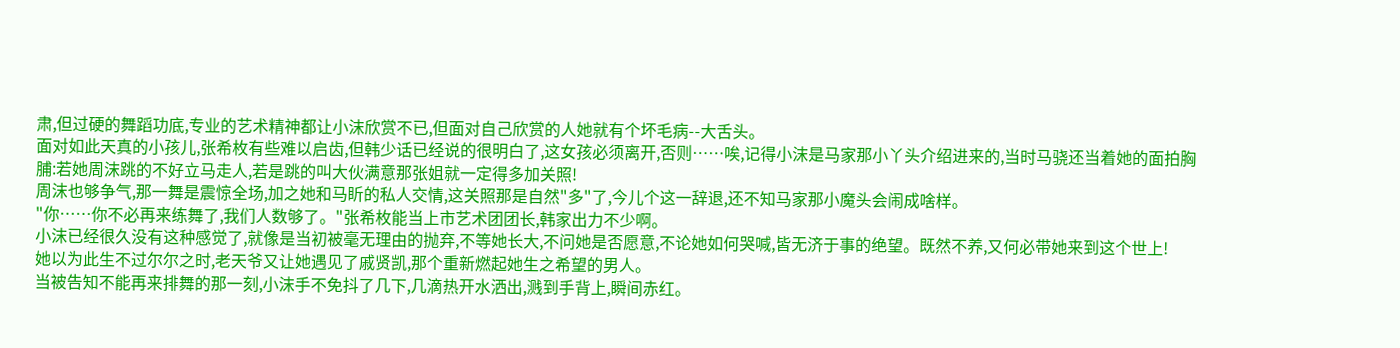肃,但过硬的舞蹈功底,专业的艺术精神都让小沫欣赏不已,但面对自己欣赏的人她就有个坏毛病--大舌头。
面对如此天真的小孩儿,张希枚有些难以启齿,但韩少话已经说的很明白了,这女孩必须离开,否则……唉,记得小沫是马家那小丫头介绍进来的,当时马骁还当着她的面拍胸脯:若她周沫跳的不好立马走人,若是跳的叫大伙满意那张姐就一定得多加关照!
周沫也够争气,那一舞是震惊全场,加之她和马盺的私人交情,这关照那是自然"多"了,今儿个这一辞退,还不知马家那小魔头会闹成啥样。
"你……你不必再来练舞了,我们人数够了。"张希枚能当上市艺术团团长,韩家出力不少啊。
小沫已经很久没有这种感觉了,就像是当初被毫无理由的抛弃,不等她长大,不问她是否愿意,不论她如何哭喊,皆无济于事的绝望。既然不养,又何必带她来到这个世上!
她以为此生不过尔尔之时,老天爷又让她遇见了戚贤凯,那个重新燃起她生之希望的男人。
当被告知不能再来排舞的那一刻,小沫手不免抖了几下,几滴热开水洒出,溅到手背上,瞬间赤红。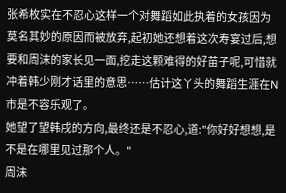张希枚实在不忍心这样一个对舞蹈如此执着的女孩因为莫名其妙的原因而被放弃,起初她还想着这次寿宴过后,想要和周沫的家长见一面,挖走这颗难得的好苗子呢,可惜就冲着韩少刚才话里的意思……估计这丫头的舞蹈生涯在N市是不容乐观了。
她望了望韩戌的方向,最终还是不忍心,道:"你好好想想,是不是在哪里见过那个人。"
周沫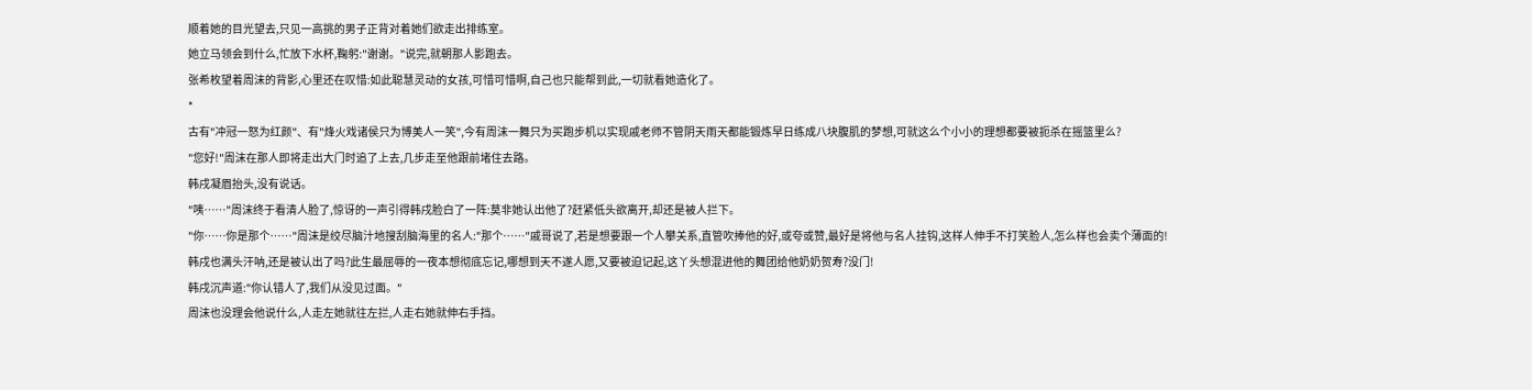顺着她的目光望去,只见一高挑的男子正背对着她们欲走出排练室。
她立马领会到什么,忙放下水杯,鞠躬:"谢谢。"说完,就朝那人影跑去。
张希枚望着周沫的背影,心里还在叹惜:如此聪慧灵动的女孩,可惜可惜啊,自己也只能帮到此,一切就看她造化了。
*
古有"冲冠一怒为红颜"、有"烽火戏诸侯只为博美人一笑",今有周沫一舞只为买跑步机以实现戚老师不管阴天雨天都能锻炼早日练成八块腹肌的梦想,可就这么个小小的理想都要被扼杀在摇篮里么?
"您好!"周沫在那人即将走出大门时追了上去,几步走至他跟前堵住去路。
韩戌凝眉抬头,没有说话。
"咦……"周沫终于看清人脸了,惊讶的一声引得韩戌脸白了一阵:莫非她认出他了?赶紧低头欲离开,却还是被人拦下。
"你……你是那个……"周沫是绞尽脑汁地搜刮脑海里的名人:"那个……"戚哥说了,若是想要跟一个人攀关系,直管吹捧他的好,或夸或赞,最好是将他与名人挂钩,这样人伸手不打笑脸人,怎么样也会卖个薄面的!
韩戌也满头汗呐,还是被认出了吗?此生最屈辱的一夜本想彻底忘记,哪想到天不遂人愿,又要被迫记起,这丫头想混进他的舞团给他奶奶贺寿?没门!
韩戌沉声道:"你认错人了,我们从没见过面。"
周沫也没理会他说什么,人走左她就往左拦,人走右她就伸右手挡。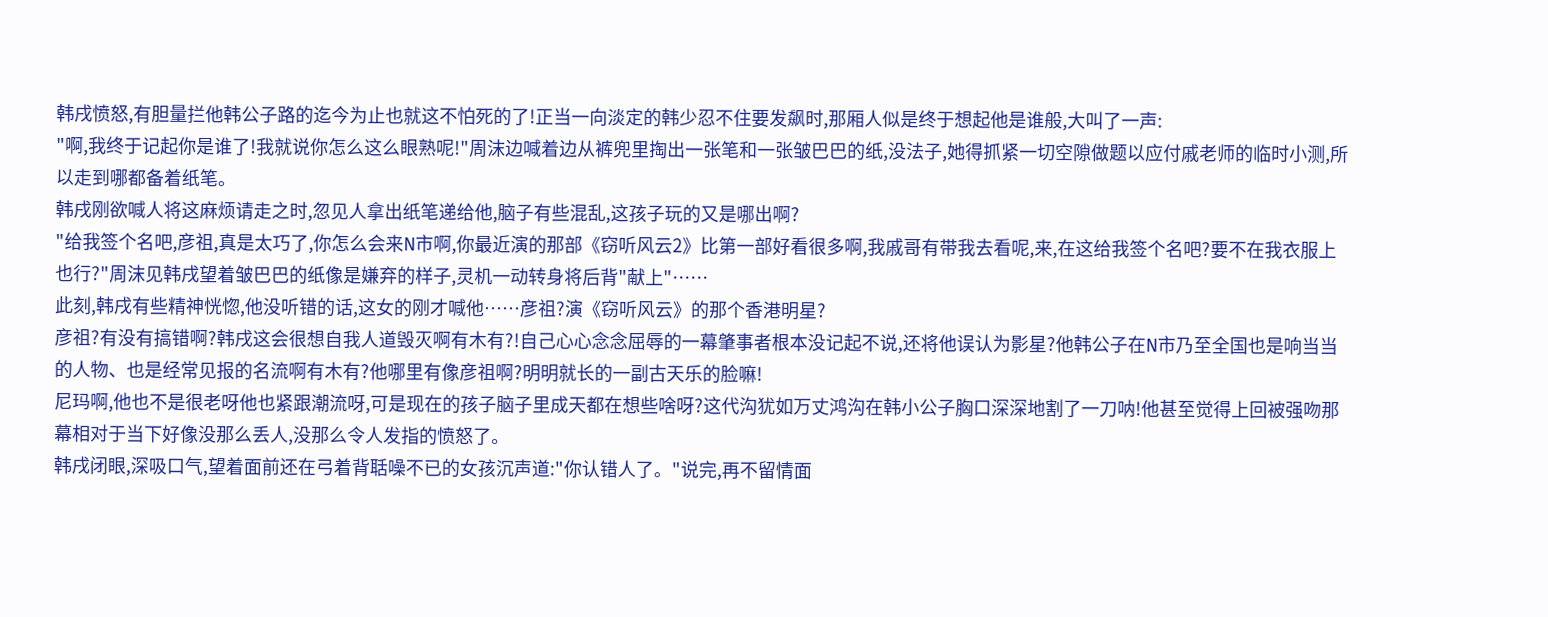韩戌愤怒,有胆量拦他韩公子路的迄今为止也就这不怕死的了!正当一向淡定的韩少忍不住要发飙时,那厢人似是终于想起他是谁般,大叫了一声:
"啊,我终于记起你是谁了!我就说你怎么这么眼熟呢!"周沫边喊着边从裤兜里掏出一张笔和一张皱巴巴的纸,没法子,她得抓紧一切空隙做题以应付戚老师的临时小测,所以走到哪都备着纸笔。
韩戌刚欲喊人将这麻烦请走之时,忽见人拿出纸笔递给他,脑子有些混乱,这孩子玩的又是哪出啊?
"给我签个名吧,彦祖,真是太巧了,你怎么会来N市啊,你最近演的那部《窃听风云2》比第一部好看很多啊,我戚哥有带我去看呢,来,在这给我签个名吧?要不在我衣服上也行?"周沫见韩戌望着皱巴巴的纸像是嫌弃的样子,灵机一动转身将后背"献上"……
此刻,韩戌有些精神恍惚,他没听错的话,这女的刚才喊他……彦祖?演《窃听风云》的那个香港明星?
彦祖?有没有搞错啊?韩戌这会很想自我人道毁灭啊有木有?!自己心心念念屈辱的一幕肇事者根本没记起不说,还将他误认为影星?他韩公子在N市乃至全国也是响当当的人物、也是经常见报的名流啊有木有?他哪里有像彦祖啊?明明就长的一副古天乐的脸嘛!
尼玛啊,他也不是很老呀他也紧跟潮流呀,可是现在的孩子脑子里成天都在想些啥呀?这代沟犹如万丈鸿沟在韩小公子胸口深深地割了一刀呐!他甚至觉得上回被强吻那幕相对于当下好像没那么丢人,没那么令人发指的愤怒了。
韩戌闭眼,深吸口气,望着面前还在弓着背聒噪不已的女孩沉声道:"你认错人了。"说完,再不留情面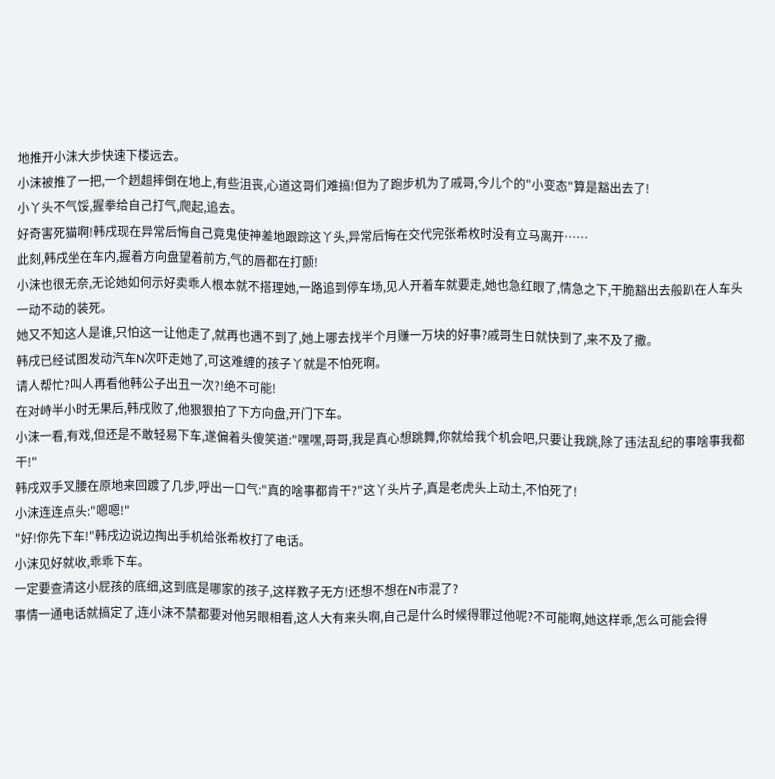地推开小沫大步快速下楼远去。
小沫被推了一把,一个趔趄摔倒在地上,有些沮丧,心道这哥们难搞!但为了跑步机为了戚哥,今儿个的"小变态"算是豁出去了!
小丫头不气馁,握拳给自己打气,爬起,追去。
好奇害死猫啊!韩戌现在异常后悔自己竟鬼使神差地跟踪这丫头,异常后悔在交代完张希枚时没有立马离开……
此刻,韩戌坐在车内,握着方向盘望着前方,气的唇都在打颤!
小沫也很无奈,无论她如何示好卖乖人根本就不搭理她,一路追到停车场,见人开着车就要走,她也急红眼了,情急之下,干脆豁出去般趴在人车头一动不动的装死。
她又不知这人是谁,只怕这一让他走了,就再也遇不到了,她上哪去找半个月赚一万块的好事?戚哥生日就快到了,来不及了撒。
韩戌已经试图发动汽车N次吓走她了,可这难缠的孩子丫就是不怕死啊。
请人帮忙?叫人再看他韩公子出丑一次?!绝不可能!
在对峙半小时无果后,韩戌败了,他狠狠拍了下方向盘,开门下车。
小沫一看,有戏,但还是不敢轻易下车,遂偏着头傻笑道:"嘿嘿,哥哥,我是真心想跳舞,你就给我个机会吧,只要让我跳,除了违法乱纪的事啥事我都干!"
韩戌双手叉腰在原地来回踱了几步,呼出一口气:"真的啥事都肯干?"这丫头片子,真是老虎头上动土,不怕死了!
小沫连连点头:"嗯嗯!"
"好!你先下车!"韩戌边说边掏出手机给张希枚打了电话。
小沫见好就收,乖乖下车。
一定要查清这小屁孩的底细,这到底是哪家的孩子,这样教子无方!还想不想在N市混了?
事情一通电话就搞定了,连小沫不禁都要对他另眼相看,这人大有来头啊,自己是什么时候得罪过他呢?不可能啊,她这样乖,怎么可能会得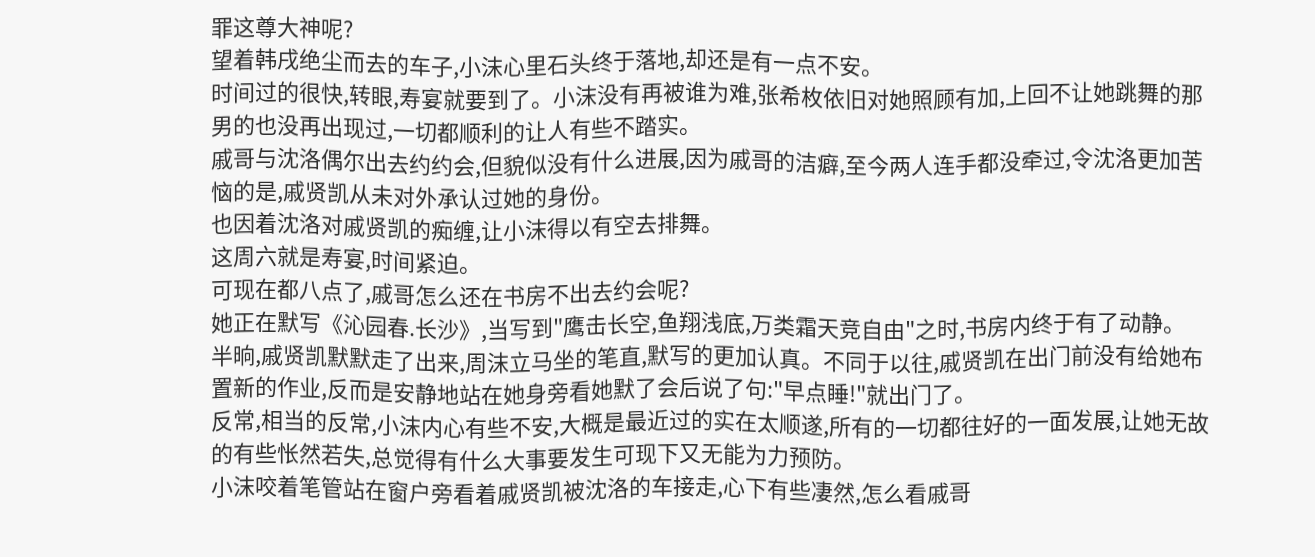罪这尊大神呢?
望着韩戌绝尘而去的车子,小沫心里石头终于落地,却还是有一点不安。
时间过的很快,转眼,寿宴就要到了。小沫没有再被谁为难,张希枚依旧对她照顾有加,上回不让她跳舞的那男的也没再出现过,一切都顺利的让人有些不踏实。
戚哥与沈洛偶尔出去约约会,但貌似没有什么进展,因为戚哥的洁癖,至今两人连手都没牵过,令沈洛更加苦恼的是,戚贤凯从未对外承认过她的身份。
也因着沈洛对戚贤凯的痴缠,让小沫得以有空去排舞。
这周六就是寿宴,时间紧迫。
可现在都八点了,戚哥怎么还在书房不出去约会呢?
她正在默写《沁园春.长沙》,当写到"鹰击长空,鱼翔浅底,万类霜天竞自由"之时,书房内终于有了动静。
半晌,戚贤凯默默走了出来,周沫立马坐的笔直,默写的更加认真。不同于以往,戚贤凯在出门前没有给她布置新的作业,反而是安静地站在她身旁看她默了会后说了句:"早点睡!"就出门了。
反常,相当的反常,小沫内心有些不安,大概是最近过的实在太顺遂,所有的一切都往好的一面发展,让她无故的有些怅然若失,总觉得有什么大事要发生可现下又无能为力预防。
小沫咬着笔管站在窗户旁看着戚贤凯被沈洛的车接走,心下有些凄然,怎么看戚哥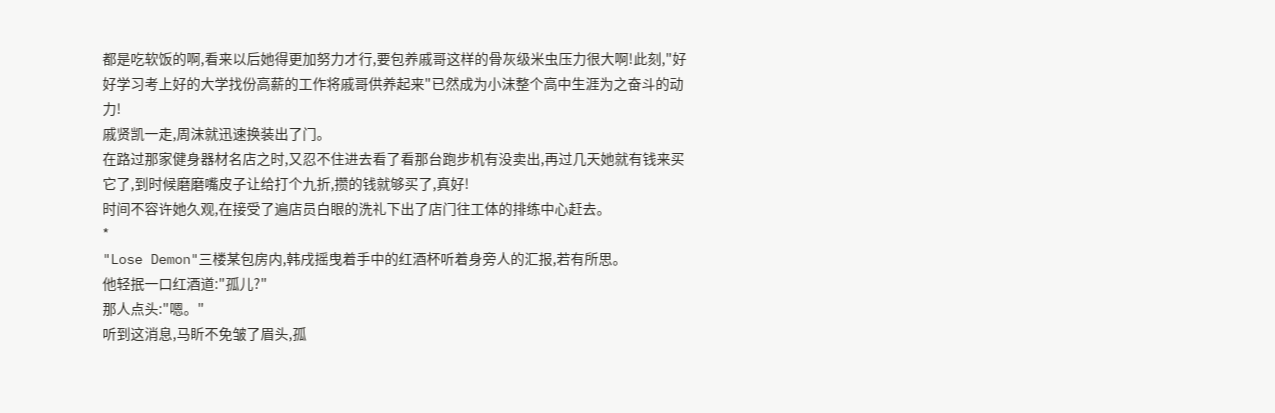都是吃软饭的啊,看来以后她得更加努力才行,要包养戚哥这样的骨灰级米虫压力很大啊!此刻,"好好学习考上好的大学找份高薪的工作将戚哥供养起来"已然成为小沫整个高中生涯为之奋斗的动力!
戚贤凯一走,周沫就迅速换装出了门。
在路过那家健身器材名店之时,又忍不住进去看了看那台跑步机有没卖出,再过几天她就有钱来买它了,到时候磨磨嘴皮子让给打个九折,攒的钱就够买了,真好!
时间不容许她久观,在接受了遍店员白眼的洗礼下出了店门往工体的排练中心赶去。
*
"Lose Demon"三楼某包房内,韩戌摇曳着手中的红酒杯听着身旁人的汇报,若有所思。
他轻抿一口红酒道:"孤儿?"
那人点头:"嗯。"
听到这消息,马盺不免皱了眉头,孤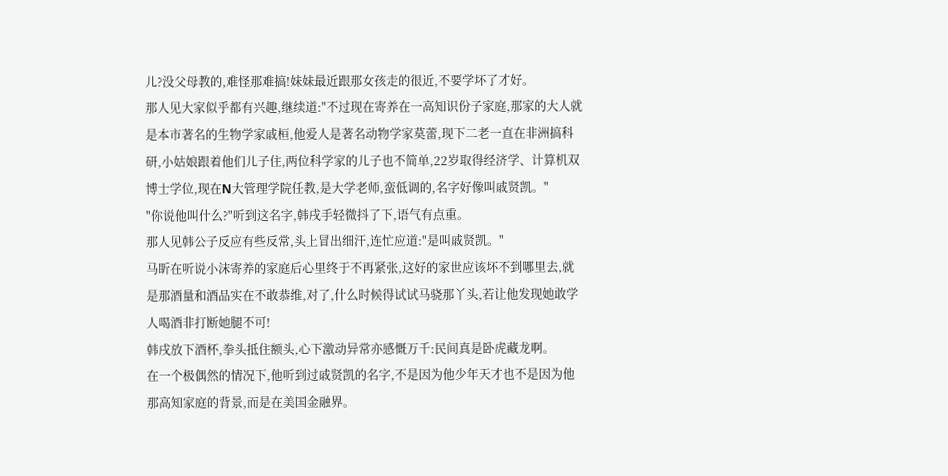儿?没父母教的,难怪那难搞!妹妹最近跟那女孩走的很近,不要学坏了才好。
那人见大家似乎都有兴趣,继续道:"不过现在寄养在一高知识份子家庭,那家的大人就是本市著名的生物学家戚桓,他爱人是著名动物学家莫蕾,现下二老一直在非洲搞科研,小姑娘跟着他们儿子住,两位科学家的儿子也不简单,22岁取得经济学、计算机双博士学位,现在N大管理学院任教,是大学老师,蛮低调的,名字好像叫戚贤凯。"
"你说他叫什么?"听到这名字,韩戌手轻微抖了下,语气有点重。
那人见韩公子反应有些反常,头上冒出细汗,连忙应道:"是叫戚贤凯。"
马盺在听说小沫寄养的家庭后心里终于不再紧张,这好的家世应该坏不到哪里去,就是那酒量和酒品实在不敢恭维,对了,什么时候得试试马骁那丫头,若让他发现她敢学人喝酒非打断她腿不可!
韩戌放下酒杯,拳头抵住额头,心下激动异常亦感慨万千:民间真是卧虎藏龙啊。
在一个极偶然的情况下,他听到过戚贤凯的名字,不是因为他少年天才也不是因为他那高知家庭的背景,而是在美国金融界。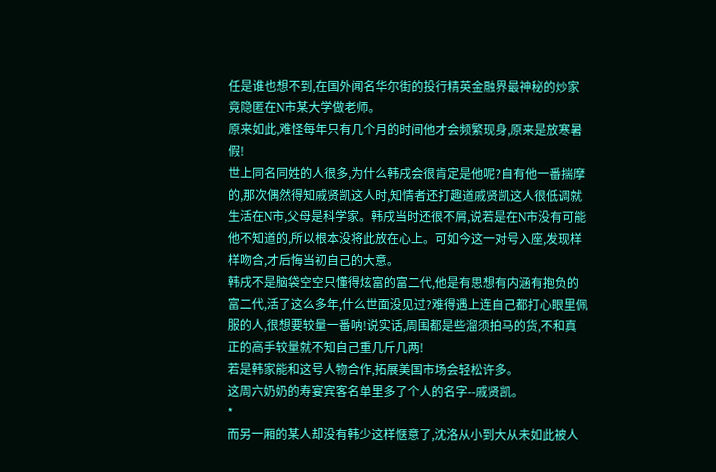任是谁也想不到,在国外闻名华尔街的投行精英金融界最神秘的炒家竟隐匿在N市某大学做老师。
原来如此,难怪每年只有几个月的时间他才会频繁现身,原来是放寒暑假!
世上同名同姓的人很多,为什么韩戌会很肯定是他呢?自有他一番揣摩的,那次偶然得知戚贤凯这人时,知情者还打趣道戚贤凯这人很低调就生活在N市,父母是科学家。韩戌当时还很不屑,说若是在N市没有可能他不知道的,所以根本没将此放在心上。可如今这一对号入座,发现样样吻合,才后悔当初自己的大意。
韩戌不是脑袋空空只懂得炫富的富二代,他是有思想有内涵有抱负的富二代,活了这么多年,什么世面没见过?难得遇上连自己都打心眼里佩服的人,很想要较量一番呐!说实话,周围都是些溜须拍马的货,不和真正的高手较量就不知自己重几斤几两!
若是韩家能和这号人物合作,拓展美国市场会轻松许多。
这周六奶奶的寿宴宾客名单里多了个人的名字--戚贤凯。
*
而另一厢的某人却没有韩少这样惬意了,沈洛从小到大从未如此被人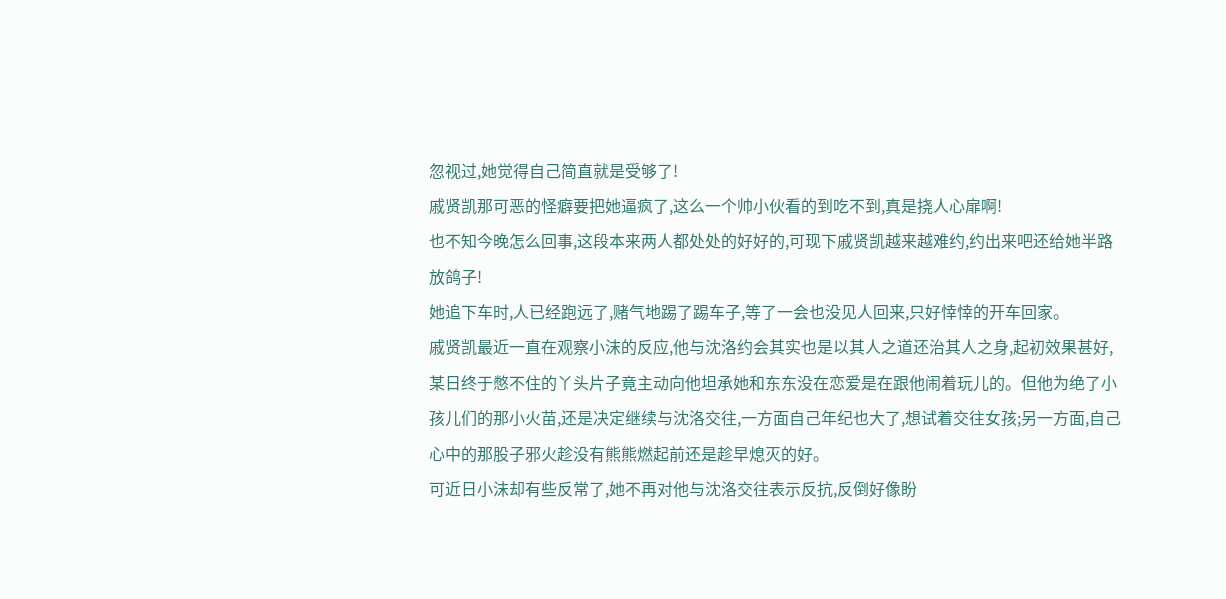忽视过,她觉得自己简直就是受够了!
戚贤凯那可恶的怪癖要把她逼疯了,这么一个帅小伙看的到吃不到,真是挠人心扉啊!
也不知今晚怎么回事,这段本来两人都处处的好好的,可现下戚贤凯越来越难约,约出来吧还给她半路放鸽子!
她追下车时,人已经跑远了,赌气地踢了踢车子,等了一会也没见人回来,只好悻悻的开车回家。
戚贤凯最近一直在观察小沫的反应,他与沈洛约会其实也是以其人之道还治其人之身,起初效果甚好,某日终于憋不住的丫头片子竟主动向他坦承她和东东没在恋爱是在跟他闹着玩儿的。但他为绝了小孩儿们的那小火苗,还是决定继续与沈洛交往,一方面自己年纪也大了,想试着交往女孩;另一方面,自己心中的那股子邪火趁没有熊熊燃起前还是趁早熄灭的好。
可近日小沫却有些反常了,她不再对他与沈洛交往表示反抗,反倒好像盼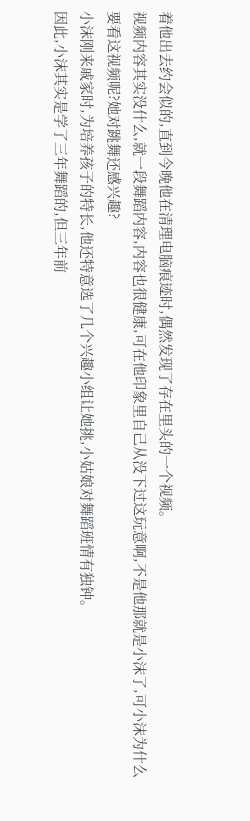着他出去约会似的,直到今晚他在清理电脑痕迹时,偶然发现了存在里头的一个视频。
视频内容其实没什么,就一段舞蹈内容,内容也很健康,可在他印象里自己从没下过这玩意啊,不是他那就是小沫了,可小沫为什么要看这视频呢?她对跳舞还感兴趣?
小沫刚来戚家时,为培养孩子的特长,他还特意选了几个兴趣小组让她挑,小姑娘对舞蹈班情有独钟。
因此,小沫其实是学了三年舞蹈的,但三年前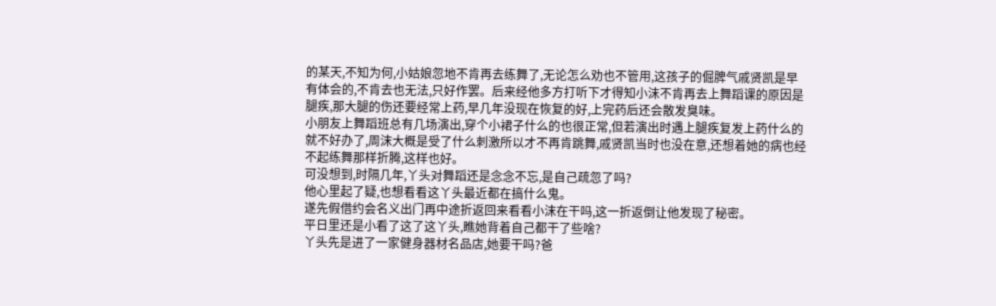的某天,不知为何,小姑娘忽地不肯再去练舞了,无论怎么劝也不管用,这孩子的倔脾气戚贤凯是早有体会的,不肯去也无法,只好作罢。后来经他多方打听下才得知小沫不肯再去上舞蹈课的原因是腿疾,那大腿的伤还要经常上药,早几年没现在恢复的好,上完药后还会散发臭味。
小朋友上舞蹈班总有几场演出,穿个小裙子什么的也很正常,但若演出时遇上腿疾复发上药什么的就不好办了,周沫大概是受了什么刺激所以才不再肯跳舞,戚贤凯当时也没在意,还想着她的病也经不起练舞那样折腾,这样也好。
可没想到,时隔几年,丫头对舞蹈还是念念不忘,是自己疏忽了吗?
他心里起了疑,也想看看这丫头最近都在搞什么鬼。
遂先假借约会名义出门再中途折返回来看看小沫在干吗,这一折返倒让他发现了秘密。
平日里还是小看了这了这丫头,瞧她背着自己都干了些啥?
丫头先是进了一家健身器材名品店,她要干吗?爸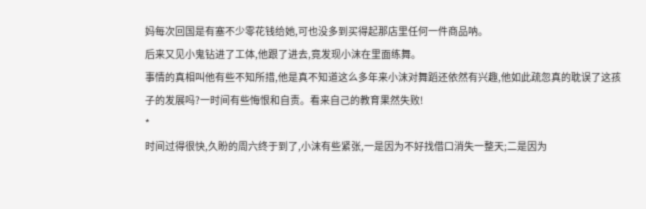妈每次回国是有塞不少零花钱给她,可也没多到买得起那店里任何一件商品呐。
后来又见小鬼钻进了工体,他跟了进去,竟发现小沫在里面练舞。
事情的真相叫他有些不知所措,他是真不知道这么多年来小沫对舞蹈还依然有兴趣,他如此疏忽真的耽误了这孩子的发展吗?一时间有些悔恨和自责。看来自己的教育果然失败!
*
时间过得很快,久盼的周六终于到了,小沫有些紧张,一是因为不好找借口消失一整天;二是因为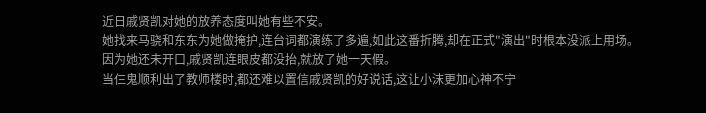近日戚贤凯对她的放养态度叫她有些不安。
她找来马骁和东东为她做掩护,连台词都演练了多遍,如此这番折腾,却在正式"演出"时根本没派上用场。
因为她还未开口,戚贤凯连眼皮都没抬,就放了她一天假。
当仨鬼顺利出了教师楼时,都还难以置信戚贤凯的好说话,这让小沫更加心神不宁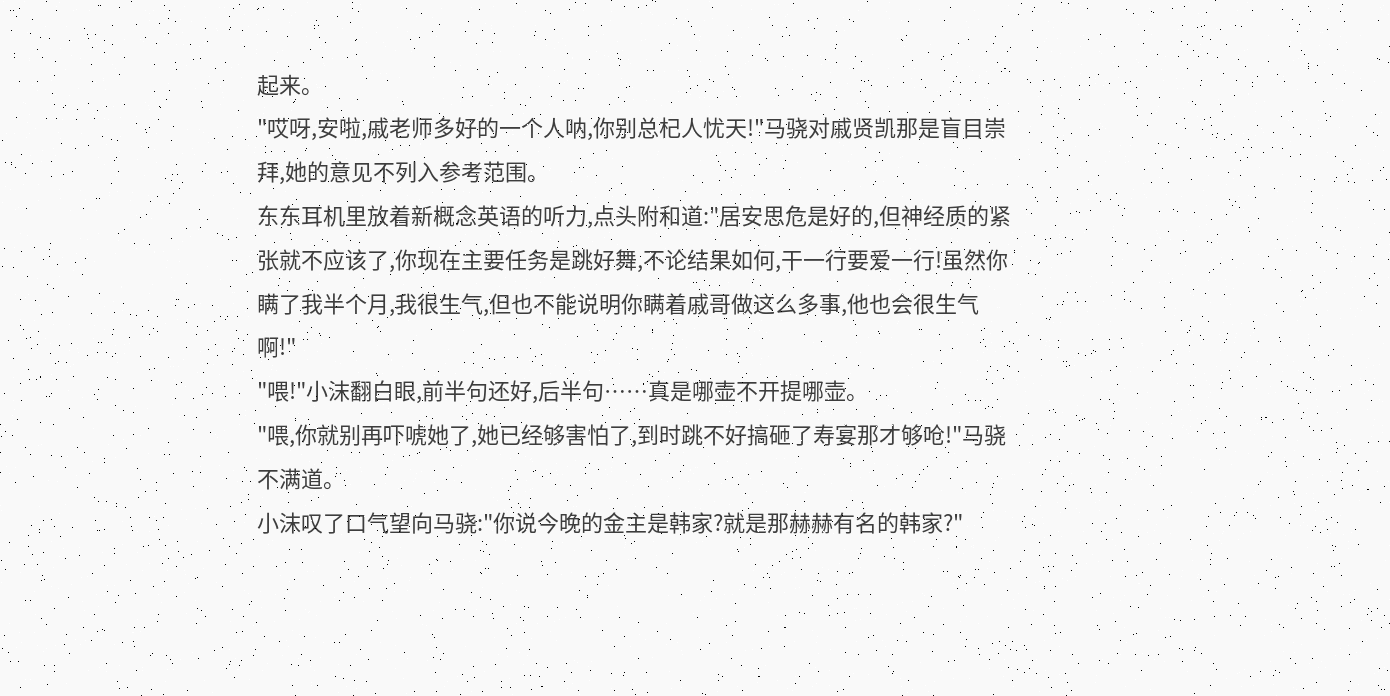起来。
"哎呀,安啦,戚老师多好的一个人呐,你别总杞人忧天!"马骁对戚贤凯那是盲目崇拜,她的意见不列入参考范围。
东东耳机里放着新概念英语的听力,点头附和道:"居安思危是好的,但神经质的紧张就不应该了,你现在主要任务是跳好舞,不论结果如何,干一行要爱一行!虽然你瞒了我半个月,我很生气,但也不能说明你瞒着戚哥做这么多事,他也会很生气啊!"
"喂!"小沫翻白眼,前半句还好,后半句……真是哪壶不开提哪壶。
"喂,你就别再吓唬她了,她已经够害怕了,到时跳不好搞砸了寿宴那才够呛!"马骁不满道。
小沫叹了口气望向马骁:"你说今晚的金主是韩家?就是那赫赫有名的韩家?"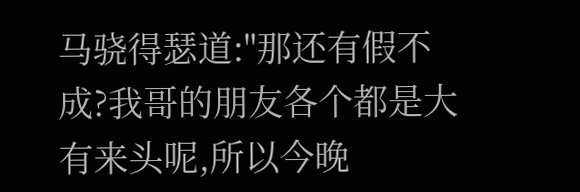马骁得瑟道:"那还有假不成?我哥的朋友各个都是大有来头呢,所以今晚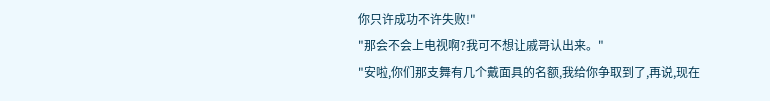你只许成功不许失败!"
"那会不会上电视啊?我可不想让戚哥认出来。"
"安啦,你们那支舞有几个戴面具的名额,我给你争取到了,再说,现在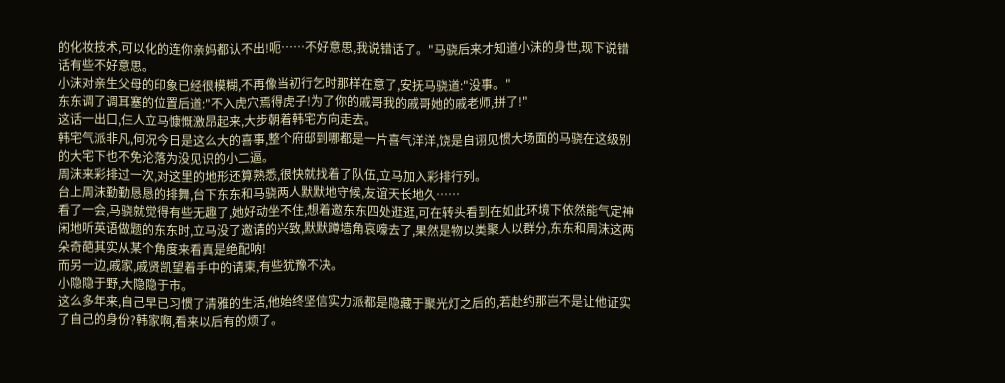的化妆技术,可以化的连你亲妈都认不出!呃……不好意思,我说错话了。"马骁后来才知道小沫的身世,现下说错话有些不好意思。
小沫对亲生父母的印象已经很模糊,不再像当初行乞时那样在意了,安抚马骁道:"没事。"
东东调了调耳塞的位置后道:"不入虎穴焉得虎子!为了你的戚哥我的戚哥她的戚老师,拼了!"
这话一出口,仨人立马慷慨激昂起来,大步朝着韩宅方向走去。
韩宅气派非凡,何况今日是这么大的喜事,整个府邸到哪都是一片喜气洋洋,饶是自诩见惯大场面的马骁在这级别的大宅下也不免沦落为没见识的小二逼。
周沫来彩排过一次,对这里的地形还算熟悉,很快就找着了队伍,立马加入彩排行列。
台上周沫勤勤恳恳的排舞,台下东东和马骁两人默默地守候,友谊天长地久……
看了一会,马骁就觉得有些无趣了,她好动坐不住,想着邀东东四处逛逛,可在转头看到在如此环境下依然能气定神闲地听英语做题的东东时,立马没了邀请的兴致,默默蹲墙角哀嚎去了,果然是物以类聚人以群分,东东和周沫这两朵奇葩其实从某个角度来看真是绝配呐!
而另一边,戚家,戚贤凯望着手中的请柬,有些犹豫不决。
小隐隐于野,大隐隐于市。
这么多年来,自己早已习惯了清雅的生活,他始终坚信实力派都是隐藏于聚光灯之后的,若赴约那岂不是让他证实了自己的身份?韩家啊,看来以后有的烦了。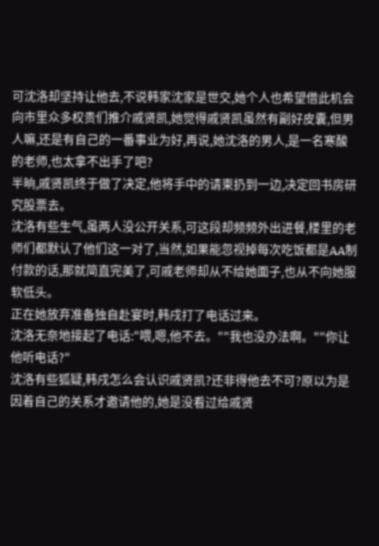可沈洛却坚持让他去,不说韩家沈家是世交,她个人也希望借此机会向市里众多权贵们推介戚贤凯,她觉得戚贤凯虽然有副好皮囊,但男人嘛,还是有自己的一番事业为好,再说,她沈洛的男人,是一名寒酸的老师,也太拿不出手了吧?
半晌,戚贤凯终于做了决定,他将手中的请柬扔到一边,决定回书房研究股票去。
沈洛有些生气,虽两人没公开关系,可这段却频频外出进餐,楼里的老师们都默认了他们这一对了,当然,如果能忽视掉每次吃饭都是AA制付款的话,那就简直完美了,可戚老师却从不给她面子,也从不向她服软低头。
正在她放弃准备独自赴宴时,韩戌打了电话过来。
沈洛无奈地接起了电话:"喂,嗯,他不去。""我也没办法啊。""你让他听电话?"
沈洛有些狐疑,韩戌怎么会认识戚贤凯?还非得他去不可?原以为是因着自己的关系才邀请他的,她是没看过给戚贤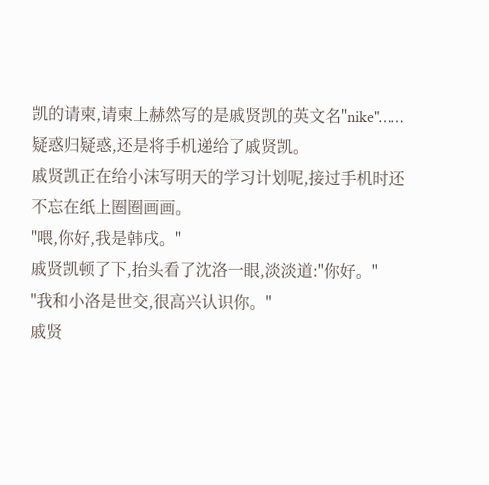凯的请柬,请柬上赫然写的是戚贤凯的英文名"nike"……疑惑归疑惑,还是将手机递给了戚贤凯。
戚贤凯正在给小沫写明天的学习计划呢,接过手机时还不忘在纸上圈圈画画。
"喂,你好,我是韩戌。"
戚贤凯顿了下,抬头看了沈洛一眼,淡淡道:"你好。"
"我和小洛是世交,很高兴认识你。"
戚贤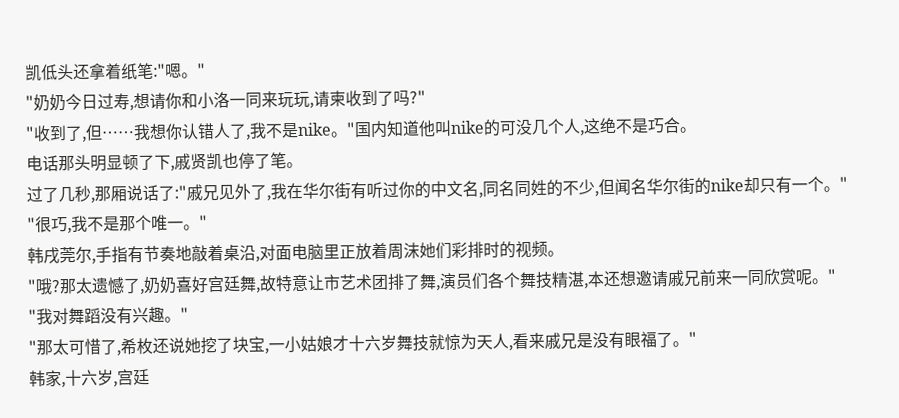凯低头还拿着纸笔:"嗯。"
"奶奶今日过寿,想请你和小洛一同来玩玩,请柬收到了吗?"
"收到了,但……我想你认错人了,我不是nike。"国内知道他叫nike的可没几个人,这绝不是巧合。
电话那头明显顿了下,戚贤凯也停了笔。
过了几秒,那厢说话了:"戚兄见外了,我在华尔街有听过你的中文名,同名同姓的不少,但闻名华尔街的nike却只有一个。"
"很巧,我不是那个唯一。"
韩戌莞尔,手指有节奏地敲着桌沿,对面电脑里正放着周沫她们彩排时的视频。
"哦?那太遗憾了,奶奶喜好宫廷舞,故特意让市艺术团排了舞,演员们各个舞技精湛,本还想邀请戚兄前来一同欣赏呢。"
"我对舞蹈没有兴趣。"
"那太可惜了,希枚还说她挖了块宝,一小姑娘才十六岁舞技就惊为天人,看来戚兄是没有眼福了。"
韩家,十六岁,宫廷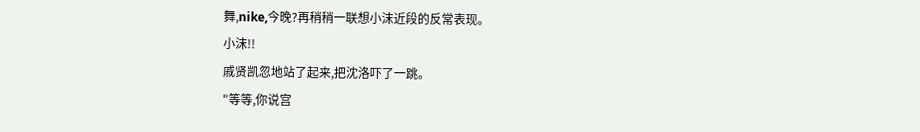舞,nike,今晚?再稍稍一联想小沫近段的反常表现。
小沫!!
戚贤凯忽地站了起来,把沈洛吓了一跳。
"等等,你说宫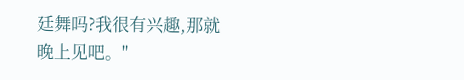廷舞吗?我很有兴趣,那就晚上见吧。"